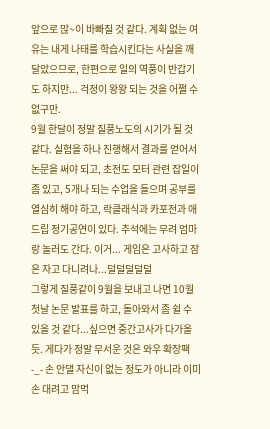앞으로 많~이 바빠질 것 같다. 계획 없는 여유는 내게 나태를 학습시킨다는 사실을 깨달았으므로, 한편으로 일의 역풍이 반갑기도 하지만... 걱정이 왕왕 되는 것을 어쩔 수 없구만.
9월 한달이 정말 질풍노도의 시기가 될 것 같다. 실험을 하나 진행해서 결과를 얻어서 논문을 써야 되고, 초전도 모터 관련 잡일이 좀 있고, 5개나 되는 수업을 들으며 공부를 열심히 해야 하고, 락클래식과 카포전과 애드립 정기공연이 있다. 추석에는 무려 엄마랑 놀러도 간다. 이거... 게임은 고사하고 잠은 자고 다니려나...덜덜덜덜덜
그렇게 질풍같이 9월을 보내고 나면 10월 첫날 논문 발표를 하고, 돌아와서 좀 쉴 수 있을 것 같다...싶으면 중간고사가 다가올 듯. 게다가 정말 무서운 것은 와우 확장팩 -_- 손 안댈 자신이 없는 정도가 아니라 이미 손 대려고 맘먹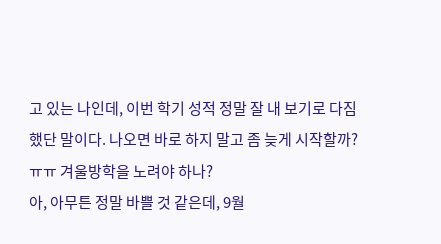고 있는 나인데, 이번 학기 성적 정말 잘 내 보기로 다짐했단 말이다. 나오면 바로 하지 말고 좀 늦게 시작할까? ㅠㅠ 겨울방학을 노려야 하나?
아, 아무튼 정말 바쁠 것 같은데, 9월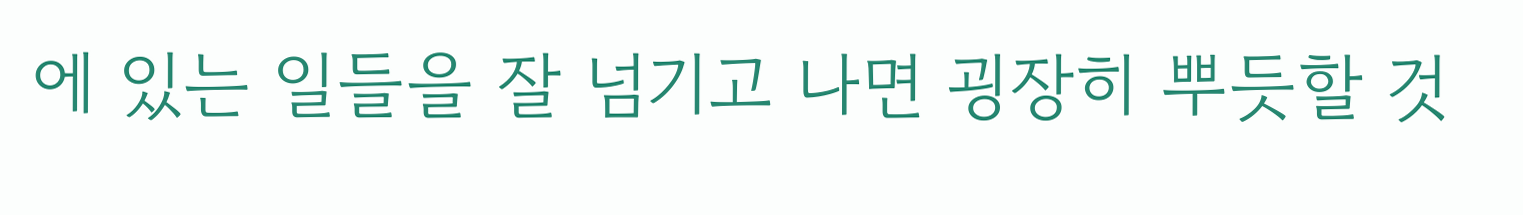에 있는 일들을 잘 넘기고 나면 굉장히 뿌듯할 것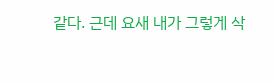같다. 근데 요새 내가 그렇게 삭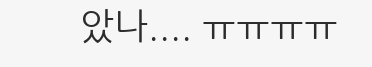았나.... ㅠㅠㅠㅠ